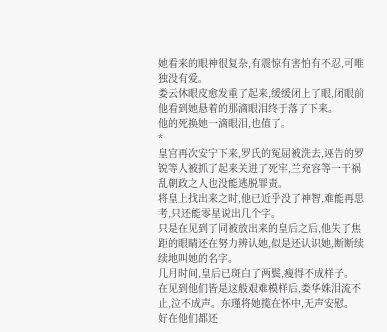她看来的眼神很复杂,有震惊有害怕有不忍,可唯独没有爱。
娄云休眼皮愈发重了起来,缓缓闭上了眼,闭眼前他看到她悬着的那滴眼泪终于落了下来。
他的死换她一滴眼泪,也值了。
*
皇宫再次安宁下来,罗氏的冤屈被洗去,诬告的罗锐等人被抓了起来关进了死牢,兰充容等一干祸乱朝政之人也没能逃脱罪责。
将皇上找出来之时,他已近乎没了神智,难能再思考,只还能零星说出几个字。
只是在见到了同被放出来的皇后之后,他失了焦距的眼睛还在努力辨认她,似是还认识她,断断续续地叫她的名字。
几月时间,皇后已斑白了两鬓,瘦得不成样子。
在见到他们皆是这般艰难模样后,娄华姝泪流不止,泣不成声。东瑾将她揽在怀中,无声安慰。
好在他们都还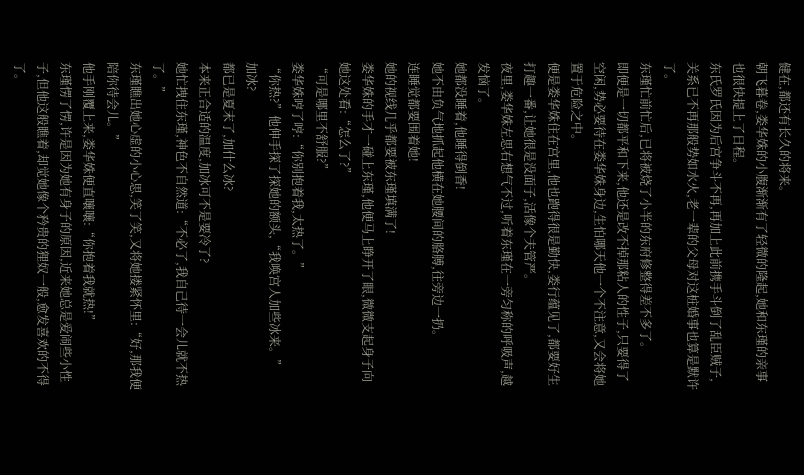健在,都还有长久的将来。
朝飞暮卷,娄华姝的小腹渐渐有了轻微的隆起,她和东瑾的亲事也很快提上了日程。
东氏罗氏因为后宫争斗不再,再加上此前携手斗倒了乱臣贼子,关系已不再那般势如水火,老一辈的父母对这桩婚事也算是默许了。
东瑾忙前忙后,已将被烧了小半的东府修整得差不多了。
即便是一切都平和下来,他还是改不掉那粘人的性子,只要得了空闲,势必要待在娄华姝身边,生怕哪天他一个不注意,又会将她置于危险之中。
便是娄华姝住在宫里,他也跑得很是勤快,娄行蕴见了,都要好生打趣一番,让她很是没面子,活像个夫管严。
夜里,娄华姝左思右想气不过,听着东瑾在一旁匀称的呼吸声,越发恼了。
她都没睡着,他睡得倒香!
她不由负气地抓起他横在她腰间的胳膊,往旁边一扔。
连睡觉都要围着她!
她的视线几乎都要被东瑾填满了!
娄华姝的手才一碰上东瑾,他便马上睁开了眼,微微支起身子向她这处看:“怎么了?”
“可是哪里不舒服?”
娄华姝哼了哼:“你别抱着我,太热了。”
“你热?”他伸手探了探她的额头,“我唤宫人加些冰来。”
加冰?
都已是夏末了,加什么冰?
本来正合适的温度,加冰可不是要冷了?
她忙拽住东瑾,神色不自然道:“不必了,我自己待一会儿就不热了。”
东瑾瞧出她心虚的小心思,笑了笑,又将她搂紧怀里:“好,那我便陪你待会儿。”
他手刚覆上来,娄华姝便直嚷嚷:“你抱着我就热!”
东瑾愣了愣,许是因为她有身子的原因,近来她总是爱闹些小性子,但他这般瞧着,却觉她像个矜贵的狸奴一般,愈发喜欢的不得了。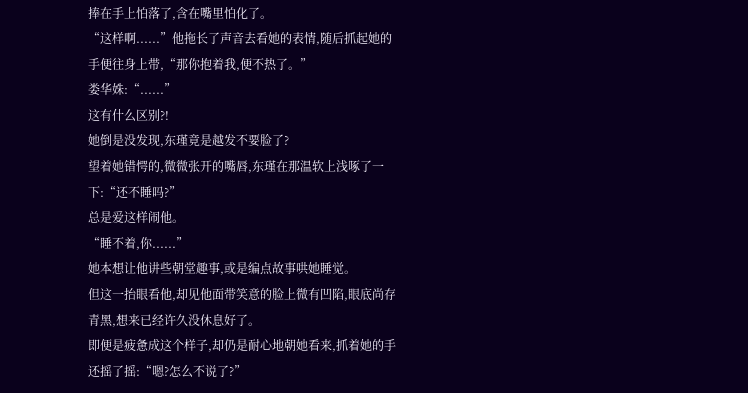捧在手上怕落了,含在嘴里怕化了。
“这样啊......”他拖长了声音去看她的表情,随后抓起她的手便往身上带,“那你抱着我,便不热了。”
娄华姝:“......”
这有什么区别?!
她倒是没发现,东瑾竟是越发不要脸了?
望着她错愕的,微微张开的嘴唇,东瑾在那温软上浅啄了一下:“还不睡吗?”
总是爱这样闹他。
“睡不着,你......”
她本想让他讲些朝堂趣事,或是编点故事哄她睡觉。
但这一抬眼看他,却见他面带笑意的脸上微有凹陷,眼底尚存青黑,想来已经许久没休息好了。
即便是疲惫成这个样子,却仍是耐心地朝她看来,抓着她的手还摇了摇:“嗯?怎么不说了?”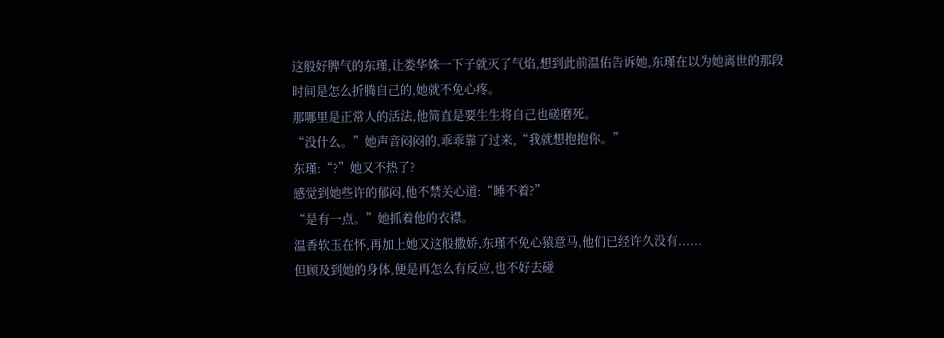这般好脾气的东瑾,让娄华姝一下子就灭了气焰,想到此前温佑告诉她,东瑾在以为她离世的那段时间是怎么折腾自己的,她就不免心疼。
那哪里是正常人的活法,他简直是要生生将自己也磋磨死。
“没什么。”她声音闷闷的,乖乖靠了过来,“我就想抱抱你。”
东瑾:“?”她又不热了?
感觉到她些许的郁闷,他不禁关心道:“睡不着?”
“是有一点。”她抓着他的衣襟。
温香软玉在怀,再加上她又这般撒娇,东瑾不免心猿意马,他们已经许久没有......
但顾及到她的身体,便是再怎么有反应,也不好去碰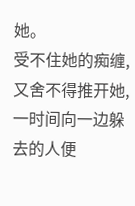她。
受不住她的痴缠,又舍不得推开她,一时间向一边躲去的人便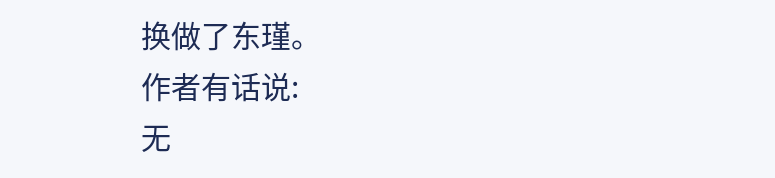换做了东瑾。
作者有话说:
无